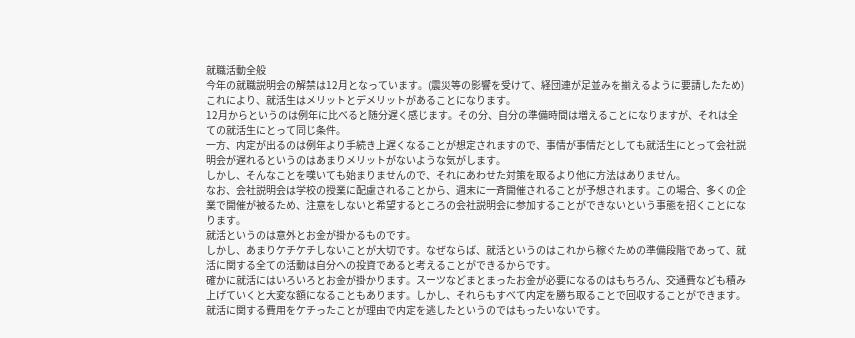就職活動全般
今年の就職説明会の解禁は12月となっています。(震災等の影響を受けて、経団連が足並みを揃えるように要請したため)
これにより、就活生はメリットとデメリットがあることになります。
12月からというのは例年に比べると随分遅く感じます。その分、自分の準備時間は増えることになりますが、それは全ての就活生にとって同じ条件。
一方、内定が出るのは例年より手続き上遅くなることが想定されますので、事情が事情だとしても就活生にとって会社説明会が遅れるというのはあまりメリットがないような気がします。
しかし、そんなことを嘆いても始まりませんので、それにあわせた対策を取るより他に方法はありません。
なお、会社説明会は学校の授業に配慮されることから、週末に一斉開催されることが予想されます。この場合、多くの企業で開催が被るため、注意をしないと希望するところの会社説明会に参加することができないという事態を招くことになります。
就活というのは意外とお金が掛かるものです。
しかし、あまりケチケチしないことが大切です。なぜならば、就活というのはこれから稼ぐための準備段階であって、就活に関する全ての活動は自分への投資であると考えることができるからです。
確かに就活にはいろいろとお金が掛かります。スーツなどまとまったお金が必要になるのはもちろん、交通費なども積み上げていくと大変な額になることもあります。しかし、それらもすべて内定を勝ち取ることで回収することができます。
就活に関する費用をケチったことが理由で内定を逃したというのではもったいないです。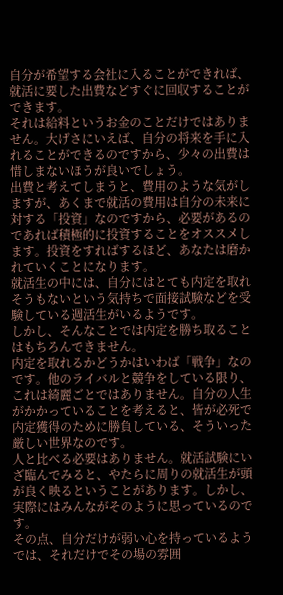自分が希望する会社に入ることができれば、就活に要した出費などすぐに回収することができます。
それは給料というお金のことだけではありません。大げさにいえば、自分の将来を手に入れることができるのですから、少々の出費は惜しまないほうが良いでしょう。
出費と考えてしまうと、費用のような気がしますが、あくまで就活の費用は自分の未来に対する「投資」なのですから、必要があるのであれば積極的に投資することをオススメします。投資をすればするほど、あなたは磨かれていくことになります。
就活生の中には、自分にはとても内定を取れそうもないという気持ちで面接試験などを受験している週活生がいるようです。
しかし、そんなことでは内定を勝ち取ることはもちろんできません。
内定を取れるかどうかはいわば「戦争」なのです。他のライバルと競争をしている限り、これは綺麗ごとではありません。自分の人生がかかっていることを考えると、皆が必死で内定獲得のために勝負している、そういった厳しい世界なのです。
人と比べる必要はありません。就活試験にいざ臨んでみると、やたらに周りの就活生が頭が良く映るということがあります。しかし、実際にはみんながそのように思っているのです。
その点、自分だけが弱い心を持っているようでは、それだけでその場の雰囲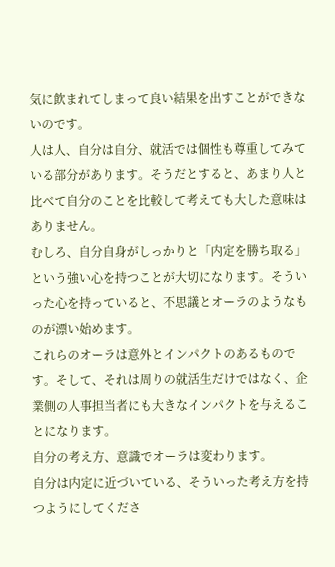気に飲まれてしまって良い結果を出すことができないのです。
人は人、自分は自分、就活では個性も尊重してみている部分があります。そうだとすると、あまり人と比べて自分のことを比較して考えても大した意味はありません。
むしろ、自分自身がしっかりと「内定を勝ち取る」という強い心を持つことが大切になります。そういった心を持っていると、不思議とオーラのようなものが漂い始めます。
これらのオーラは意外とインパクトのあるものです。そして、それは周りの就活生だけではなく、企業側の人事担当者にも大きなインパクトを与えることになります。
自分の考え方、意識でオーラは変わります。
自分は内定に近づいている、そういった考え方を持つようにしてくださ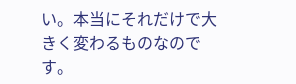い。本当にそれだけで大きく変わるものなのです。